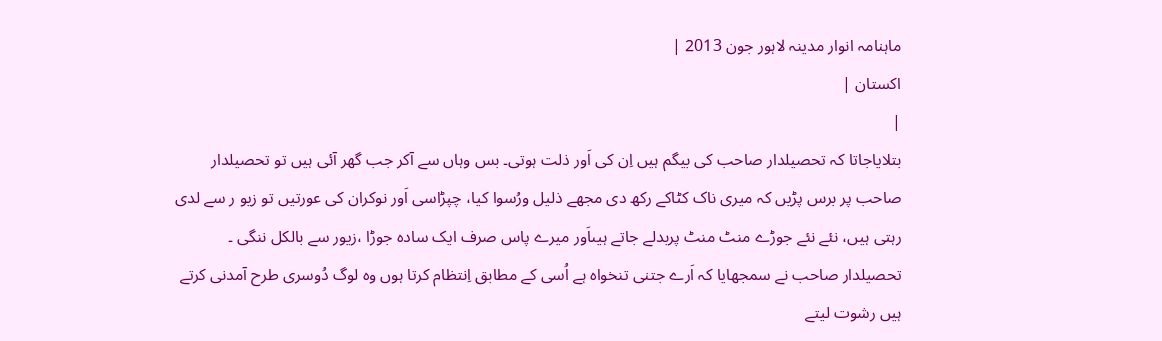ماہنامہ انوار مدینہ لاہور جون 2013 |
اكستان |
|
بتلایاجاتا کہ تحصیلدار صاحب کی بیگم ہیں اِن کی اَور ذلت ہوتی۔ بس وہاں سے آکر جب گھر آئی ہیں تو تحصیلدار صاحب پر برس پڑیں کہ میری ناک کٹاکے رکھ دی مجھے ذلیل ورُسوا کیا، چپڑاسی اَور نوکران کی عورتیں تو زیو ر سے لدی رہتی ہیں، نئے نئے جوڑے منٹ منٹ پربدلے جاتے ہیںاَور میرے پاس صرف ایک سادہ جوڑا ،زیور سے بالکل ننگی ۔ تحصیلدار صاحب نے سمجھایا کہ اَرے جتنی تنخواہ ہے اُسی کے مطابق اِنتظام کرتا ہوں وہ لوگ دُوسری طرح آمدنی کرتے ہیں رشوت لیتے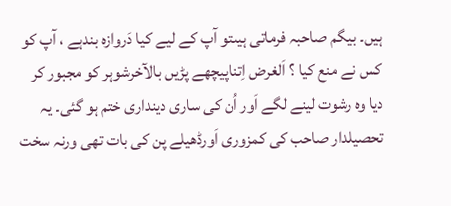ہیں۔ بیگم صاحبہ فرماتی ہیںتو آپ کے لیے کیا دَروازہ بندہے ، آپ کو کس نے منع کیا ؟ اَلغرض اِتناپیچھے پڑیں بالآخرشوہر کو مجبور کر دیا وہ رشوت لینے لگے اَور اُن کی ساری دینداری ختم ہو گئی۔ یہ تحصیلدار صاحب کی کمزوری اَورڈھیلے پن کی بات تھی ورنہ سخت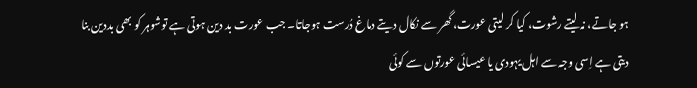ہو جاتے، نہ لیتے رشوت، کیا کر لیتی عورت، گھر سے نکال دیتے دماغ دُرست ہوجاتا۔ جب عورت بد دین ہوتی ہے توشوہر کو بھی بددین بنا دیتی ہے اِسی وجہ سے اہل یہودی یا عیسائی عورتوں سے کوئی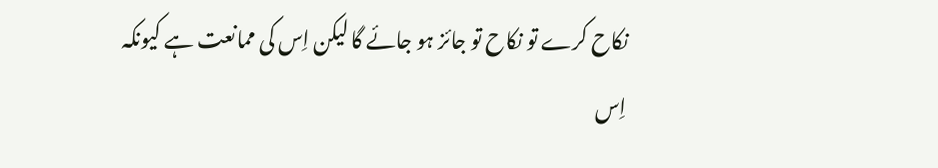نکاح کرے تو نکاح تو جائز ہو جائے گا لیکن اِس کی ممانعت ہے کیونکہ اِس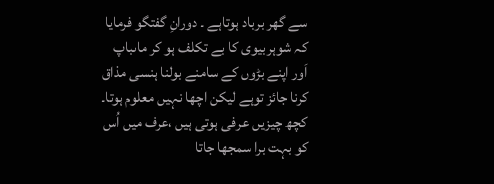سے گھر برباد ہوتاہے ۔ دورانِ گفتگو فرمایا کہ شوہربیوی کا بے تکلف ہو کر ماںباپ اَور اپنے بڑوں کے سامنے بولنا ہنسی مذاق کرنا جائز توہے لیکن اچھا نہیں معلوم ہوتا۔ کچھ چیزیں عرفی ہوتی ہیں ،عرف میں اُس کو بہت برا سمجھا جاتا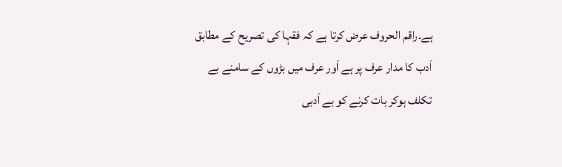ہے۔راقم الحروف عرض کرتا ہے کہ فقہا کی تصریح کے مطابق اَدب کا مدار عرف پر ہے اَور عرف میں بڑوں کے سامنے بے تکلف ہوکر بات کرنے کو بے اَدبی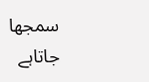سمجھا جاتاہے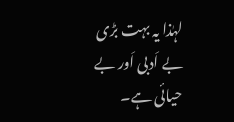لہٰذا یہ بہت بڑی بے اَدبی اَور بے حیائی ہے۔